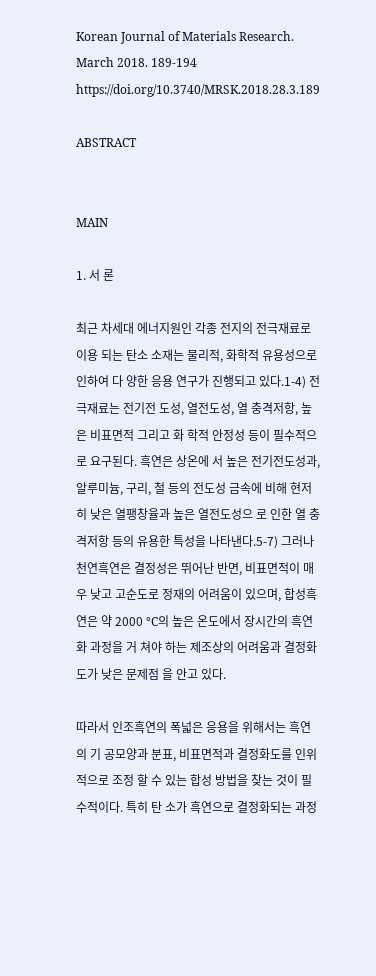Korean Journal of Materials Research. March 2018. 189-194
https://doi.org/10.3740/MRSK.2018.28.3.189

ABSTRACT


MAIN

1. 서 론

최근 차세대 에너지원인 각종 전지의 전극재료로 이용 되는 탄소 소재는 물리적, 화학적 유용성으로 인하여 다 양한 응용 연구가 진행되고 있다.1-4) 전극재료는 전기전 도성, 열전도성, 열 충격저항, 높은 비표면적 그리고 화 학적 안정성 등이 필수적으로 요구된다. 흑연은 상온에 서 높은 전기전도성과, 알루미늄, 구리, 철 등의 전도성 금속에 비해 현저히 낮은 열팽창율과 높은 열전도성으 로 인한 열 충격저항 등의 유용한 특성을 나타낸다.5-7) 그러나 천연흑연은 결정성은 뛰어난 반면, 비표면적이 매 우 낮고 고순도로 정재의 어려움이 있으며, 합성흑연은 약 2000 °C의 높은 온도에서 장시간의 흑연화 과정을 거 쳐야 하는 제조상의 어려움과 결정화도가 낮은 문제점 을 안고 있다.

따라서 인조흑연의 폭넓은 응용을 위해서는 흑연의 기 공모양과 분표, 비표면적과 결정화도를 인위적으로 조정 할 수 있는 합성 방법을 찾는 것이 필수적이다. 특히 탄 소가 흑연으로 결정화되는 과정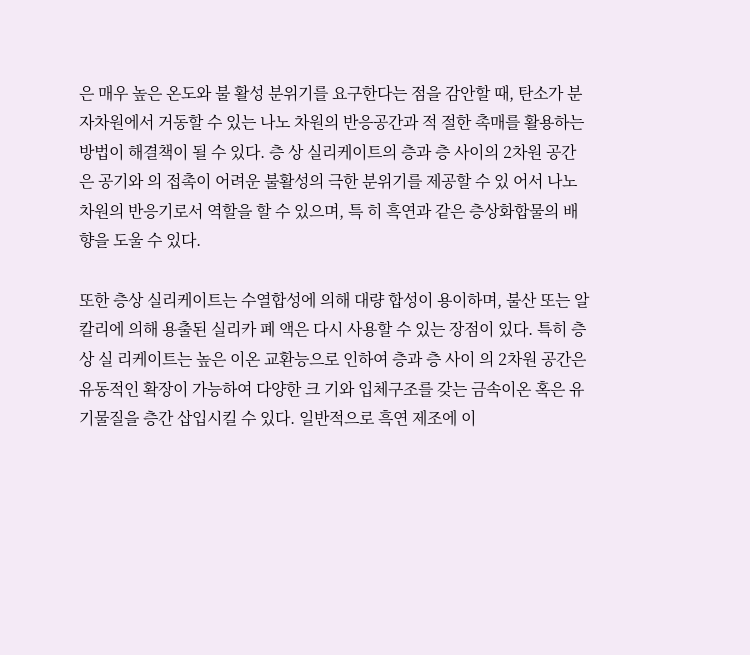은 매우 높은 온도와 불 활성 분위기를 요구한다는 점을 감안할 때, 탄소가 분 자차원에서 거동할 수 있는 나노 차원의 반응공간과 적 절한 촉매를 활용하는 방법이 해결책이 될 수 있다. 층 상 실리케이트의 층과 층 사이의 2차원 공간은 공기와 의 접촉이 어려운 불활성의 극한 분위기를 제공할 수 있 어서 나노 차원의 반응기로서 역할을 할 수 있으며, 특 히 흑연과 같은 층상화합물의 배향을 도울 수 있다.

또한 층상 실리케이트는 수열합성에 의해 대량 합성이 용이하며, 불산 또는 알칼리에 의해 용출된 실리카 폐 액은 다시 사용할 수 있는 장점이 있다. 특히 층상 실 리케이트는 높은 이온 교환능으로 인하여 층과 층 사이 의 2차원 공간은 유동적인 확장이 가능하여 다양한 크 기와 입체구조를 갖는 금속이온 혹은 유기물질을 층간 삽입시킬 수 있다. 일반적으로 흑연 제조에 이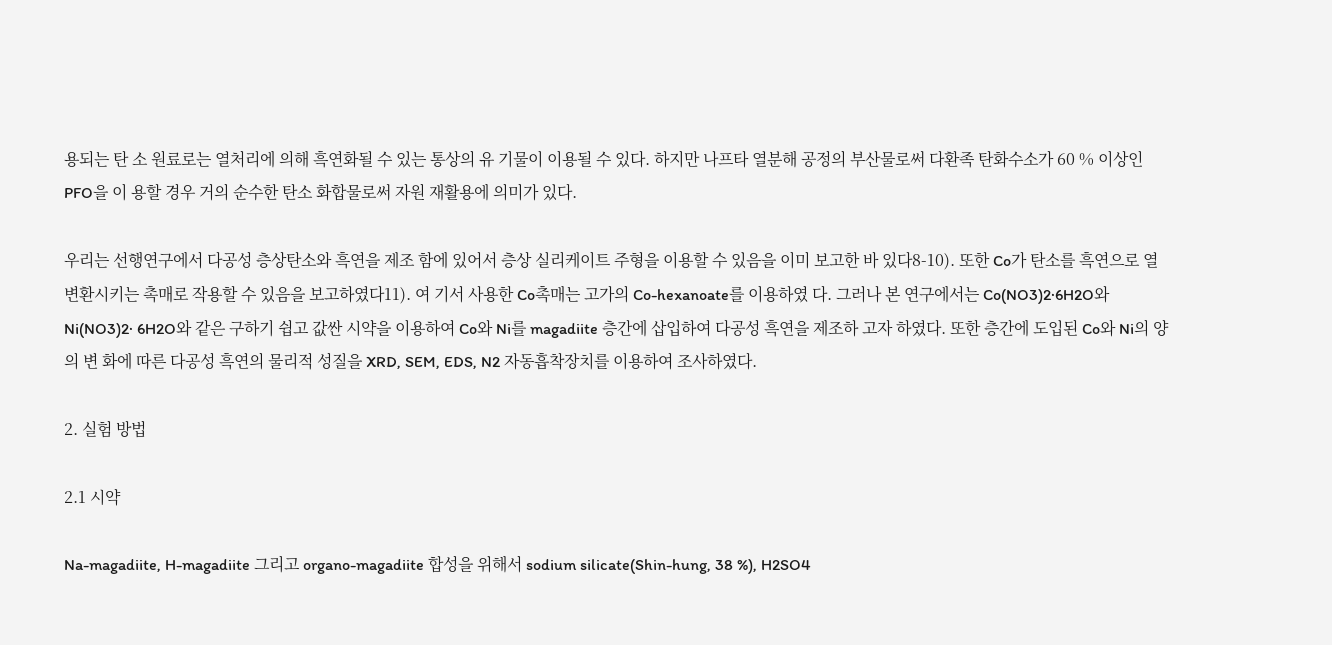용되는 탄 소 원료로는 열처리에 의해 흑연화될 수 있는 통상의 유 기물이 이용될 수 있다. 하지만 나프타 열분해 공정의 부산물로써 다환족 탄화수소가 60 % 이상인 PFO을 이 용할 경우 거의 순수한 탄소 화합물로써 자원 재활용에 의미가 있다.

우리는 선행연구에서 다공성 층상탄소와 흑연을 제조 함에 있어서 층상 실리케이트 주형을 이용할 수 있음을 이미 보고한 바 있다8-10). 또한 Co가 탄소를 흑연으로 열 변환시키는 촉매로 작용할 수 있음을 보고하였다11). 여 기서 사용한 Co촉매는 고가의 Co-hexanoate를 이용하였 다. 그러나 본 연구에서는 Co(NO3)2·6H2O와 Ni(NO3)2· 6H2O와 같은 구하기 쉽고 값싼 시약을 이용하여 Co와 Ni를 magadiite 층간에 삽입하여 다공성 흑연을 제조하 고자 하였다. 또한 층간에 도입된 Co와 Ni의 양의 변 화에 따른 다공성 흑연의 물리적 성질을 XRD, SEM, EDS, N2 자동흡착장치를 이용하여 조사하였다.

2. 실험 방법

2.1 시약

Na-magadiite, H-magadiite 그리고 organo-magadiite 합성을 위해서 sodium silicate(Shin-hung, 38 %), H2SO4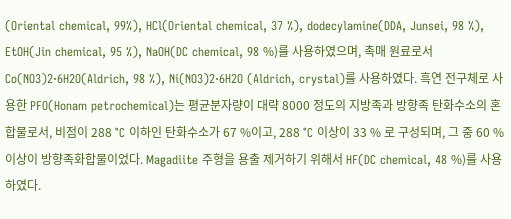(Oriental chemical, 99%), HCl(Oriental chemical, 37 %), dodecylamine(DDA, Junsei, 98 %), EtOH(Jin chemical, 95 %), NaOH(DC chemical, 98 %)를 사용하였으며, 촉매 원료로서 Co(NO3)2·6H2O(Aldrich, 98 %), Ni(NO3)2·6H2O (Aldrich, crystal)를 사용하였다. 흑연 전구체로 사용한 PFO(Honam petrochemical)는 평균분자량이 대략 8000 정도의 지방족과 방향족 탄화수소의 혼합물로서, 비점이 288 °C 이하인 탄화수소가 67 %이고, 288 °C 이상이 33 % 로 구성되며, 그 중 60 % 이상이 방향족화합물이었다. Magadiite 주형을 용출 제거하기 위해서 HF(DC chemical, 48 %)를 사용하였다.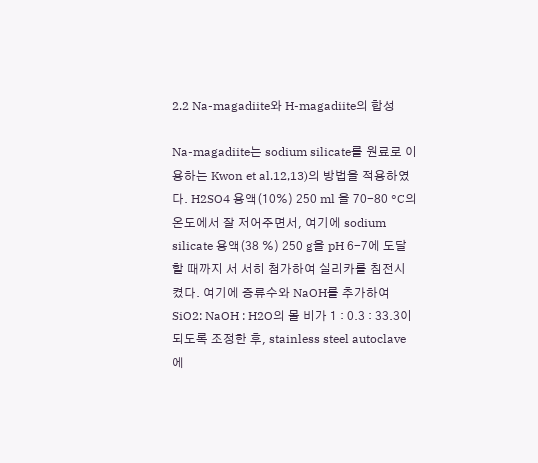2.2 Na-magadiite와 H-magadiite의 합성

Na-magadiite는 sodium silicate를 원료로 이용하는 Kwon et al.12,13)의 방법을 적용하였다. H2SO4 용액(10%) 250 ml 을 70-80 °C의 온도에서 잘 저어주면서, 여기에 sodium silicate 용액(38 %) 250 g을 pH 6-7에 도달할 때까지 서 서히 첨가하여 실리카를 침전시켰다. 여기에 증류수와 NaOH를 추가하여 SiO2: NaOH : H2O의 몰 비가 1 : 0.3 : 33.3이 되도록 조정한 후, stainless steel autoclave에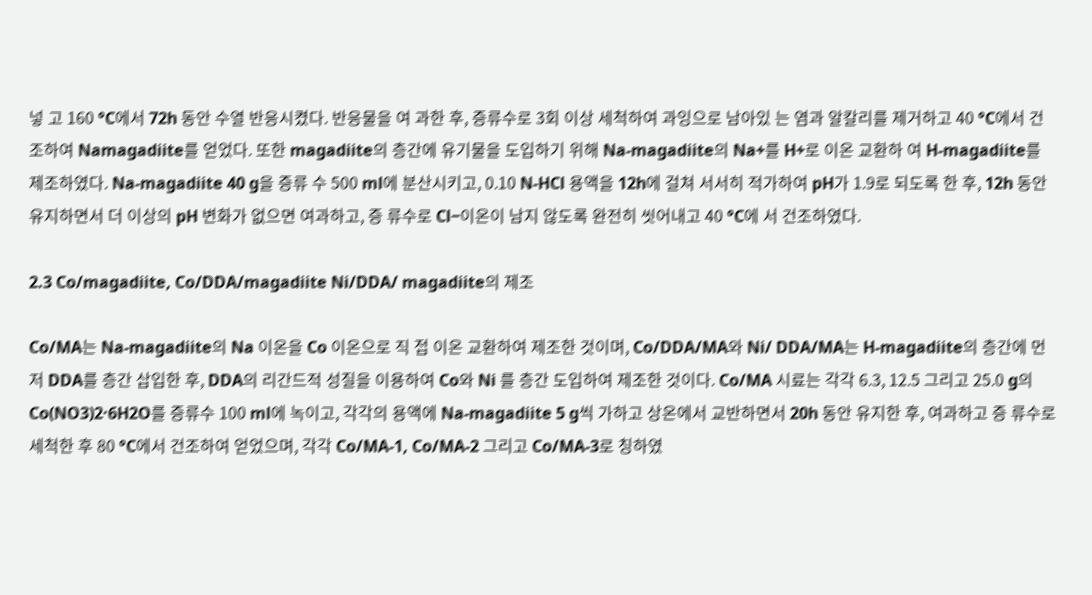넣 고 160 °C에서 72h 동안 수열 반응시켰다. 반응물을 여 과한 후, 증류수로 3회 이상 세척하여 과잉으로 남아있 는 염과 알칼리를 제거하고 40 °C에서 건조하여 Namagadiite를 얻었다. 또한 magadiite의 층간에 유기물을 도입하기 위해 Na-magadiite의 Na+를 H+로 이온 교환하 여 H-magadiite를 제조하였다. Na-magadiite 40 g을 증류 수 500 ml에 분산시키고, 0.10 N-HCl 용액을 12h에 걸쳐 서서히 적가하여 pH가 1.9로 되도록 한 후, 12h 동안 유지하면서 더 이상의 pH 변화가 없으면 여과하고, 증 류수로 Cl−이온이 남지 않도록 완전히 씻어내고 40 °C에 서 건조하였다.

2.3 Co/magadiite, Co/DDA/magadiite Ni/DDA/ magadiite의 제조

Co/MA는 Na-magadiite의 Na 이온을 Co 이온으로 직 접 이온 교환하여 제조한 것이며, Co/DDA/MA와 Ni/ DDA/MA는 H-magadiite의 층간에 먼저 DDA를 층간 삽입한 후, DDA의 리간드적 성질을 이용하여 Co와 Ni 를 층간 도입하여 제조한 것이다. Co/MA 시료는 각각 6.3, 12.5 그리고 25.0 g의 Co(NO3)2·6H2O를 증류수 100 ml에 녹이고, 각각의 용액에 Na-magadiite 5 g씩 가하고 상온에서 교반하면서 20h 동안 유지한 후, 여과하고 증 류수로 세척한 후 80 °C에서 건조하여 얻었으며, 각각 Co/MA-1, Co/MA-2 그리고 Co/MA-3로 칭하였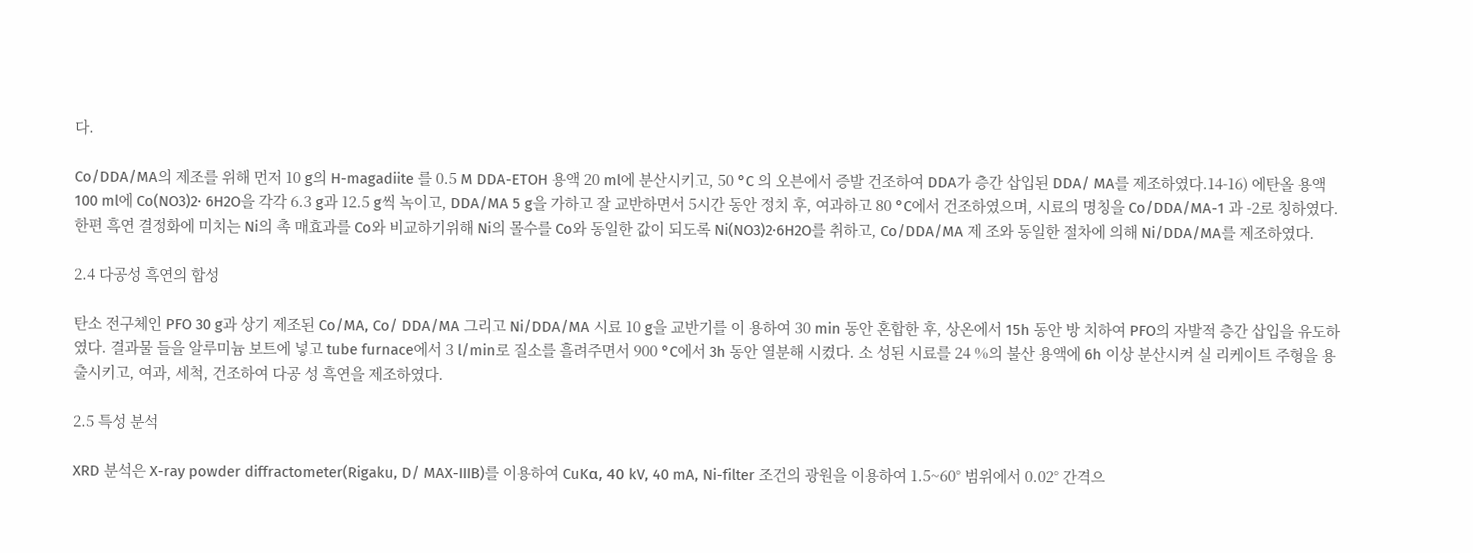다.

Co/DDA/MA의 제조를 위해 먼저 10 g의 H-magadiite 를 0.5 M DDA-ETOH 용액 20 ml에 분산시키고, 50 °C 의 오븐에서 증발 건조하여 DDA가 층간 삽입된 DDA/ MA를 제조하였다.14-16) 에탄올 용액 100 ml에 Co(NO3)2· 6H2O을 각각 6.3 g과 12.5 g씩 녹이고, DDA/MA 5 g을 가하고 잘 교반하면서 5시간 동안 정치 후, 여과하고 80 °C에서 건조하였으며, 시료의 명칭을 Co/DDA/MA-1 과 -2로 칭하였다. 한편 흑연 결정화에 미치는 Ni의 촉 매효과를 Co와 비교하기위해 Ni의 몰수를 Co와 동일한 값이 되도록 Ni(NO3)2·6H2O를 취하고, Co/DDA/MA 제 조와 동일한 절차에 의해 Ni/DDA/MA를 제조하였다.

2.4 다공성 흑연의 합성

탄소 전구체인 PFO 30 g과 상기 제조된 Co/MA, Co/ DDA/MA 그리고 Ni/DDA/MA 시료 10 g을 교반기를 이 용하여 30 min 동안 혼합한 후, 상온에서 15h 동안 방 치하여 PFO의 자발적 층간 삽입을 유도하였다. 결과물 들을 알루미늄 보트에 넣고 tube furnace에서 3 l/min로 질소를 흘려주면서 900 °C에서 3h 동안 열분해 시켰다. 소 성된 시료를 24 %의 불산 용액에 6h 이상 분산시켜 실 리케이트 주형을 용출시키고, 여과, 세척, 건조하여 다공 성 흑연을 제조하였다.

2.5 특성 분석

XRD 분석은 X-ray powder diffractometer(Rigaku, D/ MAX-IIIB)를 이용하여 CuKα, 40 kV, 40 mA, Ni-filter 조건의 광원을 이용하여 1.5~60° 범위에서 0.02° 간격으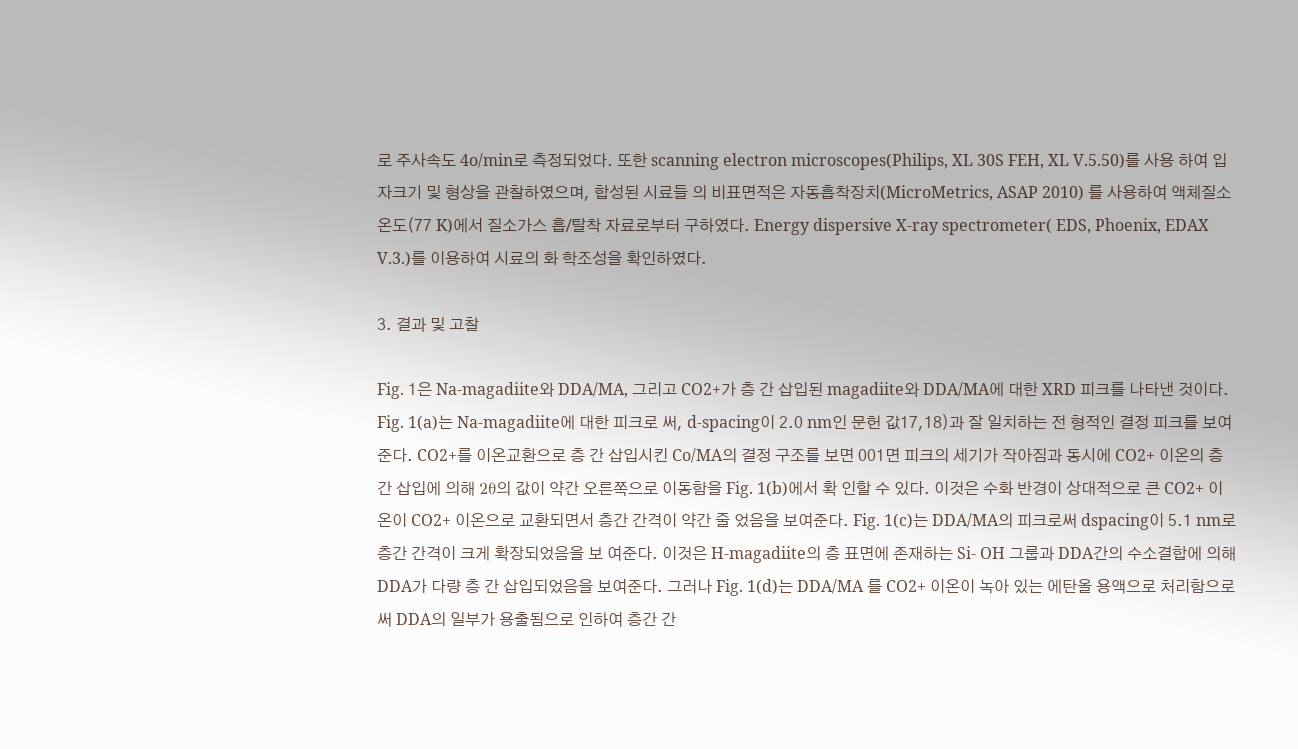로 주사속도 4o/min로 측정되었다. 또한 scanning electron microscopes(Philips, XL 30S FEH, XL V.5.50)를 사용 하여 입자크기 및 형상을 관찰하였으며, 합성된 시료들 의 비표면적은 자동흡착장치(MicroMetrics, ASAP 2010) 를 사용하여 액체질소 온도(77 K)에서 질소가스 흡/탈착 자료로부터 구하였다. Energy dispersive X-ray spectrometer( EDS, Phoenix, EDAX V.3.)를 이용하여 시료의 화 학조성을 확인하였다.

3. 결과 및 고찰

Fig. 1은 Na-magadiite와 DDA/MA, 그리고 CO2+가 층 간 삽입된 magadiite와 DDA/MA에 대한 XRD 피크를 나타낸 것이다. Fig. 1(a)는 Na-magadiite에 대한 피크로 써, d-spacing이 2.0 nm인 문헌 값17,18)과 잘 일치하는 전 형적인 결정 피크를 보여준다. CO2+를 이온교환으로 층 간 삽입시킨 Co/MA의 결정 구조를 보면 001면 피크의 세기가 작아짐과 동시에 CO2+ 이온의 층간 삽입에 의해 2θ의 값이 약간 오른쪽으로 이동함을 Fig. 1(b)에서 확 인할 수 있다. 이것은 수화 반경이 상대적으로 큰 CO2+ 이온이 CO2+ 이온으로 교환되면서 층간 간격이 약간 줄 었음을 보여준다. Fig. 1(c)는 DDA/MA의 피크로써 dspacing이 5.1 nm로 층간 간격이 크게 확장되었음을 보 여준다. 이것은 H-magadiite의 층 표면에 존재하는 Si- OH 그룹과 DDA간의 수소결합에 의해 DDA가 다량 층 간 삽입되었음을 보여준다. 그러나 Fig. 1(d)는 DDA/MA 를 CO2+ 이온이 녹아 있는 에탄올 용액으로 처리함으로 써 DDA의 일부가 용출됨으로 인하여 층간 간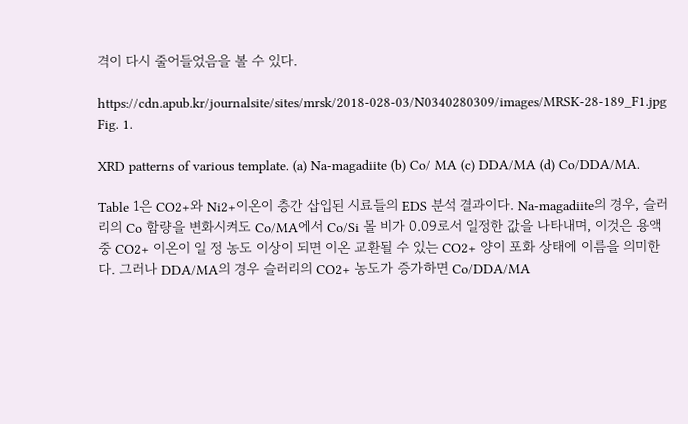격이 다시 줄어들었음을 볼 수 있다.

https://cdn.apub.kr/journalsite/sites/mrsk/2018-028-03/N0340280309/images/MRSK-28-189_F1.jpg
Fig. 1.

XRD patterns of various template. (a) Na-magadiite (b) Co/ MA (c) DDA/MA (d) Co/DDA/MA.

Table 1은 CO2+와 Ni2+이온이 층간 삽입된 시료들의 EDS 분석 결과이다. Na-magadiite의 경우, 슬러리의 Co 함량을 변화시켜도 Co/MA에서 Co/Si 몰 비가 0.09로서 일정한 값을 나타내며, 이것은 용액 중 CO2+ 이온이 일 정 농도 이상이 되면 이온 교환될 수 있는 CO2+ 양이 포화 상태에 이름을 의미한다. 그러나 DDA/MA의 경우 슬러리의 CO2+ 농도가 증가하면 Co/DDA/MA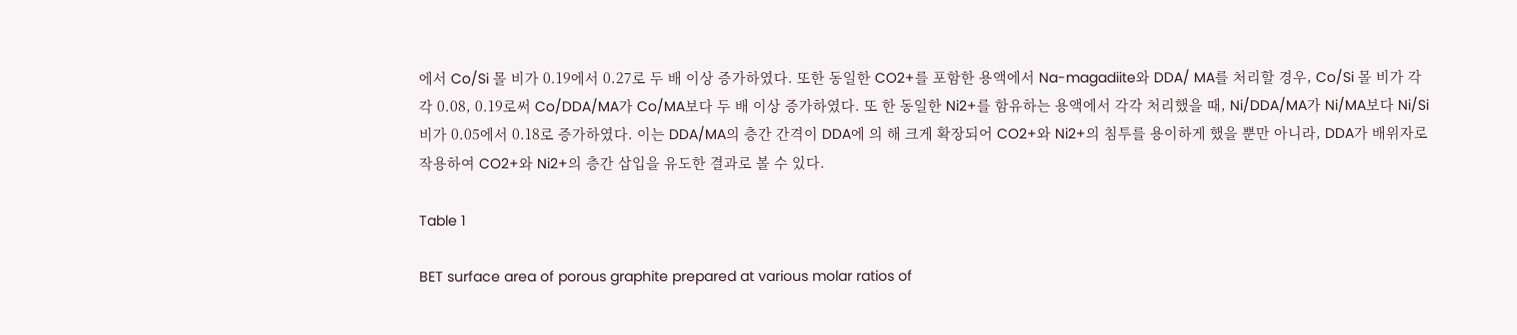에서 Co/Si 몰 비가 0.19에서 0.27로 두 배 이상 증가하였다. 또한 동일한 CO2+를 포함한 용액에서 Na-magadiite와 DDA/ MA를 처리할 경우, Co/Si 몰 비가 각각 0.08, 0.19로써 Co/DDA/MA가 Co/MA보다 두 배 이상 증가하였다. 또 한 동일한 Ni2+를 함유하는 용액에서 각각 처리했을 때, Ni/DDA/MA가 Ni/MA보다 Ni/Si 비가 0.05에서 0.18로 증가하였다. 이는 DDA/MA의 층간 간격이 DDA에 의 해 크게 확장되어 CO2+와 Ni2+의 침투를 용이하게 했을 뿐만 아니라, DDA가 배위자로 작용하여 CO2+와 Ni2+의 층간 삽입을 유도한 결과로 볼 수 있다.

Table 1

BET surface area of porous graphite prepared at various molar ratios of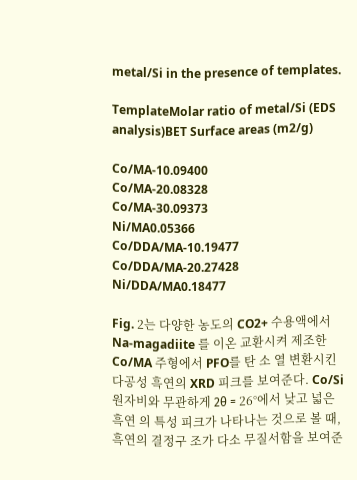metal/Si in the presence of templates.

TemplateMolar ratio of metal/Si (EDS analysis)BET Surface areas (m2/g)

Co/MA-10.09400
Co/MA-20.08328
Co/MA-30.09373
Ni/MA0.05366
Co/DDA/MA-10.19477
Co/DDA/MA-20.27428
Ni/DDA/MA0.18477

Fig. 2는 다양한 농도의 CO2+ 수용액에서 Na-magadiite 를 이온 교환시켜 제조한 Co/MA 주형에서 PFO를 탄 소 열 변환시킨 다공성 흑연의 XRD 피크를 보여준다. Co/Si 원자비와 무관하게 2θ = 26°에서 낮고 넓은 흑연 의 특성 피크가 나타나는 것으로 볼 때, 흑연의 결정구 조가 다소 무질서함을 보여준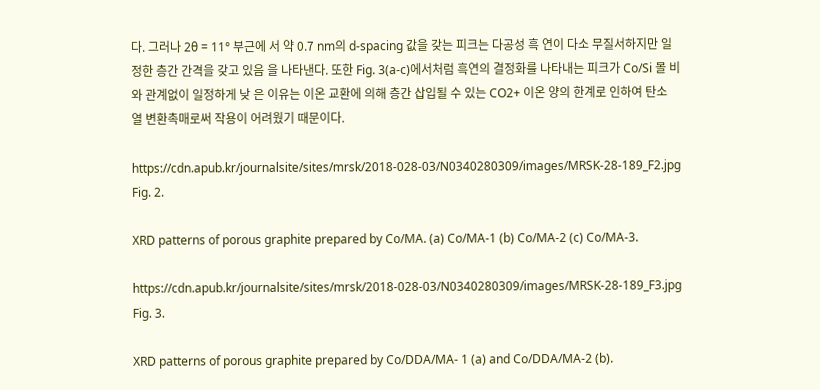다. 그러나 2θ = 11° 부근에 서 약 0.7 nm의 d-spacing 값을 갖는 피크는 다공성 흑 연이 다소 무질서하지만 일정한 층간 간격을 갖고 있음 을 나타낸다. 또한 Fig. 3(a-c)에서처럼 흑연의 결정화를 나타내는 피크가 Co/Si 몰 비와 관계없이 일정하게 낮 은 이유는 이온 교환에 의해 층간 삽입될 수 있는 CO2+ 이온 양의 한계로 인하여 탄소 열 변환촉매로써 작용이 어려웠기 때문이다.

https://cdn.apub.kr/journalsite/sites/mrsk/2018-028-03/N0340280309/images/MRSK-28-189_F2.jpg
Fig. 2.

XRD patterns of porous graphite prepared by Co/MA. (a) Co/MA-1 (b) Co/MA-2 (c) Co/MA-3.

https://cdn.apub.kr/journalsite/sites/mrsk/2018-028-03/N0340280309/images/MRSK-28-189_F3.jpg
Fig. 3.

XRD patterns of porous graphite prepared by Co/DDA/MA- 1 (a) and Co/DDA/MA-2 (b).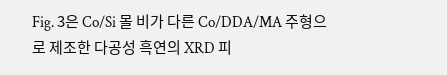Fig. 3은 Co/Si 몰 비가 다른 Co/DDA/MA 주형으로 제조한 다공성 흑연의 XRD 피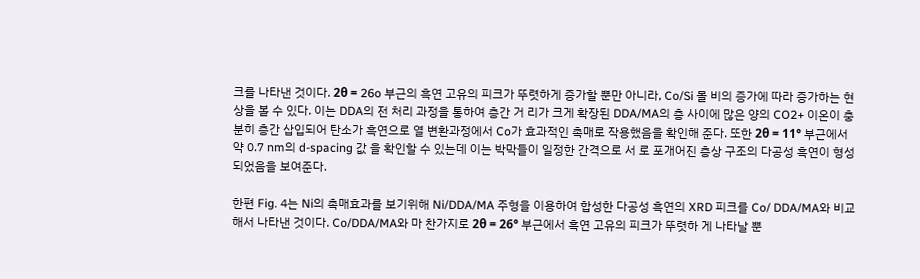크를 나타낸 것이다. 2θ = 26o 부근의 흑연 고유의 피크가 뚜렷하게 증가할 뿐만 아니라, Co/Si 몰 비의 증가에 따라 증가하는 현상을 볼 수 있다. 이는 DDA의 전 처리 과정을 통하여 층간 거 리가 크게 확장된 DDA/MA의 층 사이에 많은 양의 CO2+ 이온이 충분히 층간 삽입되어 탄소가 흑연으로 열 변환과정에서 Co가 효과적인 촉매로 작용했음을 확인해 준다. 또한 2θ = 11° 부근에서 약 0.7 nm의 d-spacing 값 을 확인할 수 있는데 이는 박막들이 일정한 간격으로 서 로 포개어진 층상 구조의 다공성 흑연이 형성되었음을 보여준다.

한편 Fig. 4는 Ni의 촉매효과를 보기위해 Ni/DDA/MA 주형을 이용하여 합성한 다공성 흑연의 XRD 피크를 Co/ DDA/MA와 비교해서 나타낸 것이다. Co/DDA/MA와 마 찬가지로 2θ = 26° 부근에서 흑연 고유의 피크가 뚜렷하 게 나타날 뿐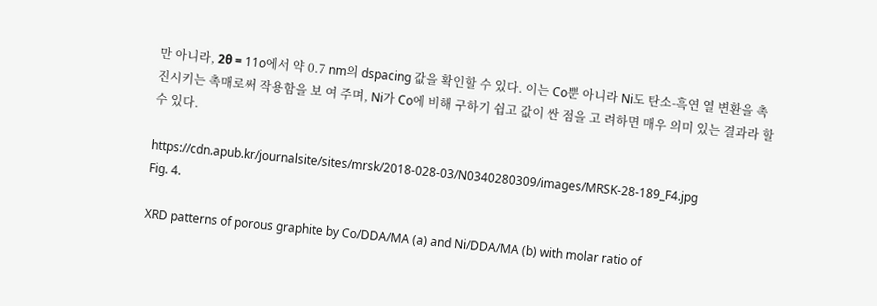만 아니라, 2θ = 11o에서 약 0.7 nm의 dspacing 값을 확인할 수 있다. 이는 Co뿐 아니라 Ni도 탄소-흑연 열 변환을 촉진시키는 촉매로써 작용함을 보 여 주며, Ni가 Co에 비해 구하기 쉽고 값이 싼 점을 고 려하면 매우 의미 있는 결과라 할 수 있다.

https://cdn.apub.kr/journalsite/sites/mrsk/2018-028-03/N0340280309/images/MRSK-28-189_F4.jpg
Fig. 4.

XRD patterns of porous graphite by Co/DDA/MA (a) and Ni/DDA/MA (b) with molar ratio of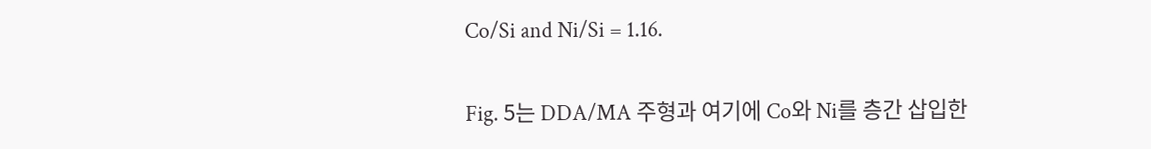Co/Si and Ni/Si = 1.16.

Fig. 5는 DDA/MA 주형과 여기에 Co와 Ni를 층간 삽입한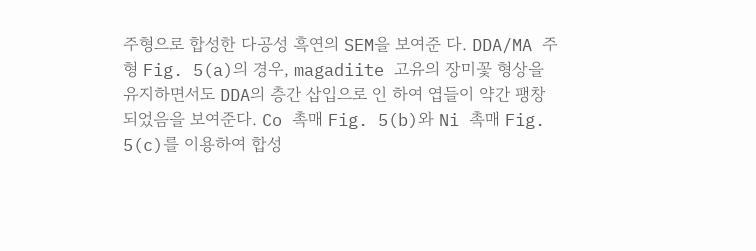주형으로 합성한 다공성 흑연의 SEM을 보여준 다. DDA/MA 주형 Fig. 5(a)의 경우, magadiite 고유의 장미꽃 형상을 유지하면서도 DDA의 층간 삽입으로 인 하여 엽들이 약간 팽창되었음을 보여준다. Co 촉매 Fig. 5(b)와 Ni 촉매 Fig. 5(c)를 이용하여 합성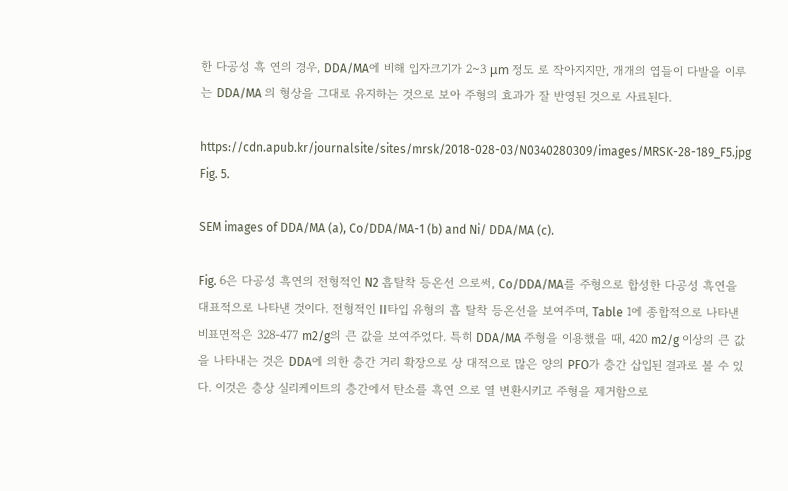한 다공성 흑 연의 경우, DDA/MA에 비해 입자크기가 2~3 μm 정도 로 작아지지만, 개개의 엽들이 다발을 이루는 DDA/MA 의 형상을 그대로 유지하는 것으로 보아 주형의 효과가 잘 반영된 것으로 사료된다.

https://cdn.apub.kr/journalsite/sites/mrsk/2018-028-03/N0340280309/images/MRSK-28-189_F5.jpg
Fig. 5.

SEM images of DDA/MA (a), Co/DDA/MA-1 (b) and Ni/ DDA/MA (c).

Fig. 6은 다공성 흑연의 전형적인 N2 흡탈착 등온선 으로써, Co/DDA/MA를 주형으로 합성한 다공성 흑연을 대표적으로 나타낸 것이다. 전형적인 II타입 유형의 흡 탈착 등온선을 보여주며, Table 1에 종합적으로 나타낸 비표면적은 328-477 m2/g의 큰 값을 보여주었다. 특히 DDA/MA 주형을 이용했을 때, 420 m2/g 이상의 큰 값 을 나타내는 것은 DDA에 의한 층간 거리 확장으로 상 대적으로 많은 양의 PFO가 층간 삽입된 결과로 볼 수 있다. 이것은 층상 실리케이트의 층간에서 탄소를 흑연 으로 열 변환시키고 주형을 제거함으로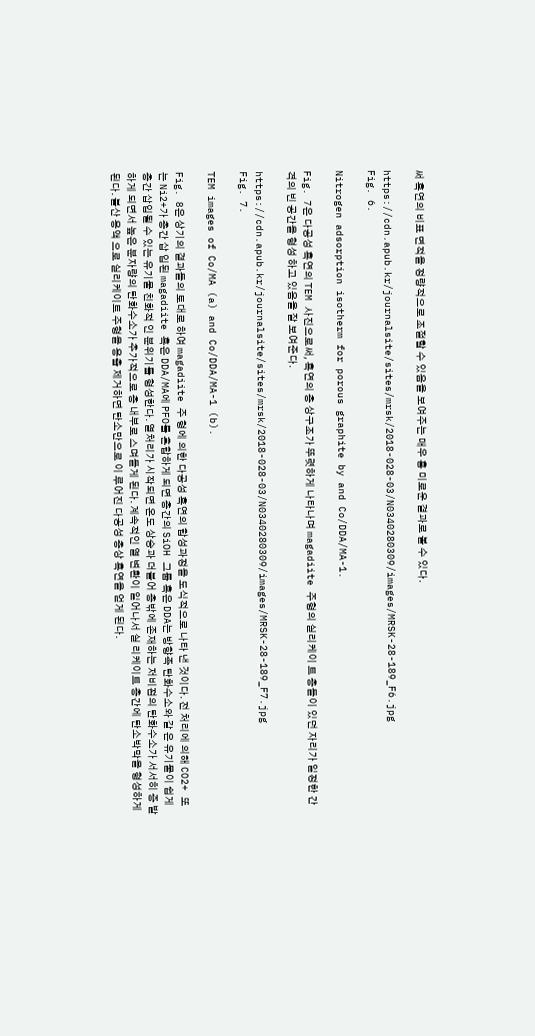써 흑연의 비표 면적을 정량적으로 조절할 수 있음을 보여주는 매우 흥 미로운 결과로 볼 수 있다.

https://cdn.apub.kr/journalsite/sites/mrsk/2018-028-03/N0340280309/images/MRSK-28-189_F6.jpg
Fig. 6.

Nitrogen adsorption isotherm for porous graphite by and Co/DDA/MA-1.

Fig. 7은 다공성 흑연의 TEM 사진으로써, 흑연의 층 상구조가 뚜렷하게 나타나며 magadiite 주형의 실리케이 트 층들이 있던 자리가 일정한 간격의 빈 공간을 형성 하고 있음을 잘 보여준다.

https://cdn.apub.kr/journalsite/sites/mrsk/2018-028-03/N0340280309/images/MRSK-28-189_F7.jpg
Fig. 7.

TEM images of Co/MA (a) and Co/DDA/MA-1 (b).

Fig. 8은 상기의 결과들의 토대로 하여 magadiite 주 형에 의한 다공성 흑연의 합성과정을 도식적으로 나타 낸 것이다. 전 처리에 의해 CO2+ 또는 Ni2+가 층간 삽 입된 magadiite 혹은 DDA/MA에 PFO를 혼합하게 되면 층간의 SiOH 그룹 혹은 DDA는 방향족 탄화수소와 같 은 유기물이 쉽게 층간 삽입될 수 있는 유기물 친화적 인 분위기를 형성한다. 열처리가 시작되면 온도 상승과 더불어 층밖에 존재하는 저비점의 탄화수소가 서서히 증 발하게 되면서 높은 분자량의 탄화수소가 추가적으로 층 내부로 스며들게 된다. 계속적인 열 변환이 일어나서 실 리케이트 층간에 탄소박막을 형성하게 된다. 불산 용액 으로 실리케이트 주형을 용출 제거하면 탄소만으로 이 루어진 다공성 층상 흑연을 얻게 된다.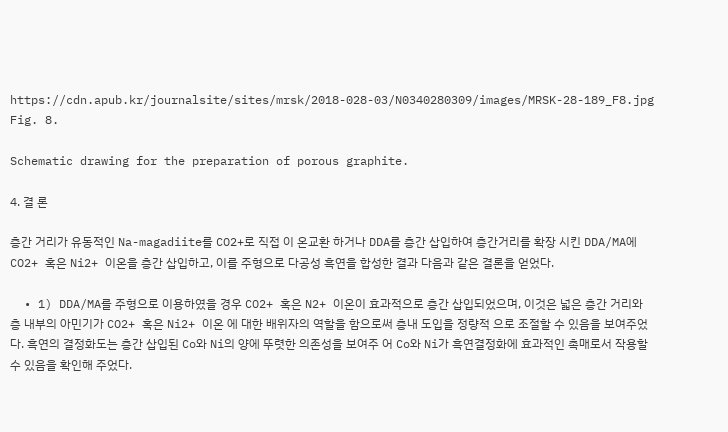https://cdn.apub.kr/journalsite/sites/mrsk/2018-028-03/N0340280309/images/MRSK-28-189_F8.jpg
Fig. 8.

Schematic drawing for the preparation of porous graphite.

4. 결 론

층간 거리가 유동적인 Na-magadiite를 CO2+로 직접 이 온교환 하거나 DDA를 층간 삽입하여 층간거리를 확장 시킨 DDA/MA에 CO2+ 혹은 Ni2+ 이온을 층간 삽입하고, 이를 주형으로 다공성 흑연을 합성한 결과 다음과 같은 결론을 얻었다.

  • 1) DDA/MA를 주형으로 이용하였을 경우 CO2+ 혹은 N2+ 이온이 효과적으로 층간 삽입되었으며, 이것은 넓은 층간 거리와 층 내부의 아민기가 CO2+ 혹은 Ni2+ 이온 에 대한 배위자의 역할을 함으로써 층내 도입을 정량적 으로 조절할 수 있음을 보여주었다. 흑연의 결정화도는 층간 삽입된 Co와 Ni의 양에 뚜렷한 의존성을 보여주 어 Co와 Ni가 흑연결정화에 효과적인 촉매로서 작용할 수 있음을 확인해 주었다.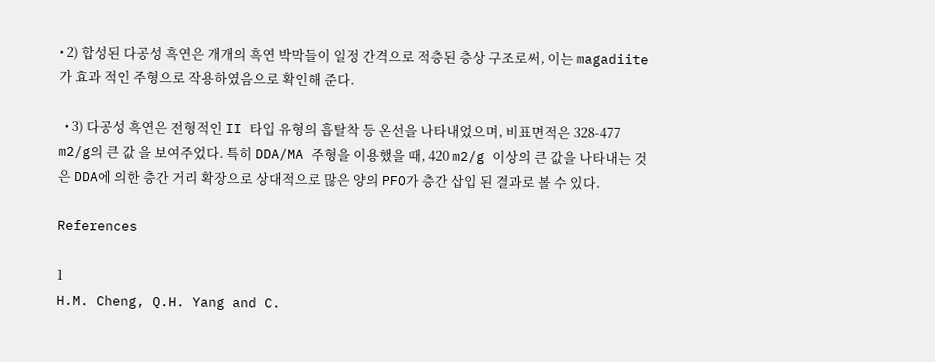• 2) 합성된 다공성 흑연은 개개의 흑연 박막들이 일정 간격으로 적층된 층상 구조로써, 이는 magadiite가 효과 적인 주형으로 작용하였음으로 확인해 준다.

  • 3) 다공성 흑연은 전형적인 II 타입 유형의 흡탈착 등 온선을 나타내었으며, 비표면적은 328-477 m2/g의 큰 값 을 보여주었다. 특히 DDA/MA 주형을 이용했을 때, 420 m2/g 이상의 큰 값을 나타내는 것은 DDA에 의한 층간 거리 확장으로 상대적으로 많은 양의 PFO가 층간 삽입 된 결과로 볼 수 있다.

References

1
H.M. Cheng, Q.H. Yang and C.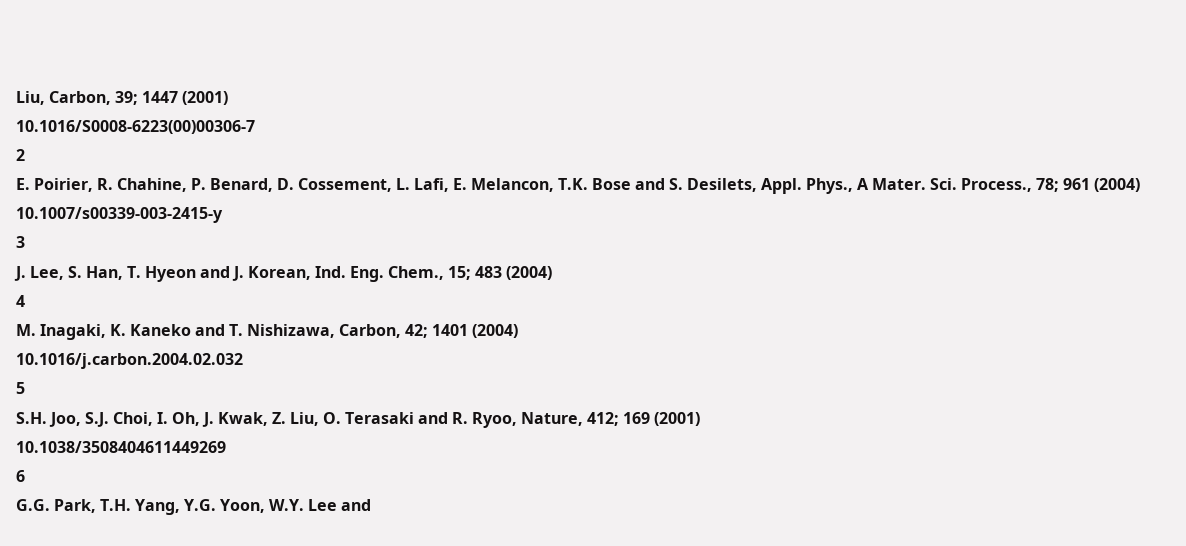Liu, Carbon, 39; 1447 (2001)
10.1016/S0008-6223(00)00306-7
2
E. Poirier, R. Chahine, P. Benard, D. Cossement, L. Lafi, E. Melancon, T.K. Bose and S. Desilets, Appl. Phys., A Mater. Sci. Process., 78; 961 (2004)
10.1007/s00339-003-2415-y
3
J. Lee, S. Han, T. Hyeon and J. Korean, Ind. Eng. Chem., 15; 483 (2004)
4
M. Inagaki, K. Kaneko and T. Nishizawa, Carbon, 42; 1401 (2004)
10.1016/j.carbon.2004.02.032
5
S.H. Joo, S.J. Choi, I. Oh, J. Kwak, Z. Liu, O. Terasaki and R. Ryoo, Nature, 412; 169 (2001)
10.1038/3508404611449269
6
G.G. Park, T.H. Yang, Y.G. Yoon, W.Y. Lee and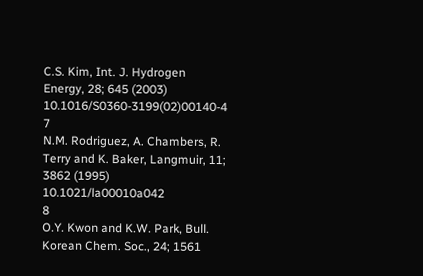C.S. Kim, Int. J. Hydrogen Energy, 28; 645 (2003)
10.1016/S0360-3199(02)00140-4
7
N.M. Rodriguez, A. Chambers, R. Terry and K. Baker, Langmuir, 11; 3862 (1995)
10.1021/la00010a042
8
O.Y. Kwon and K.W. Park, Bull. Korean Chem. Soc., 24; 1561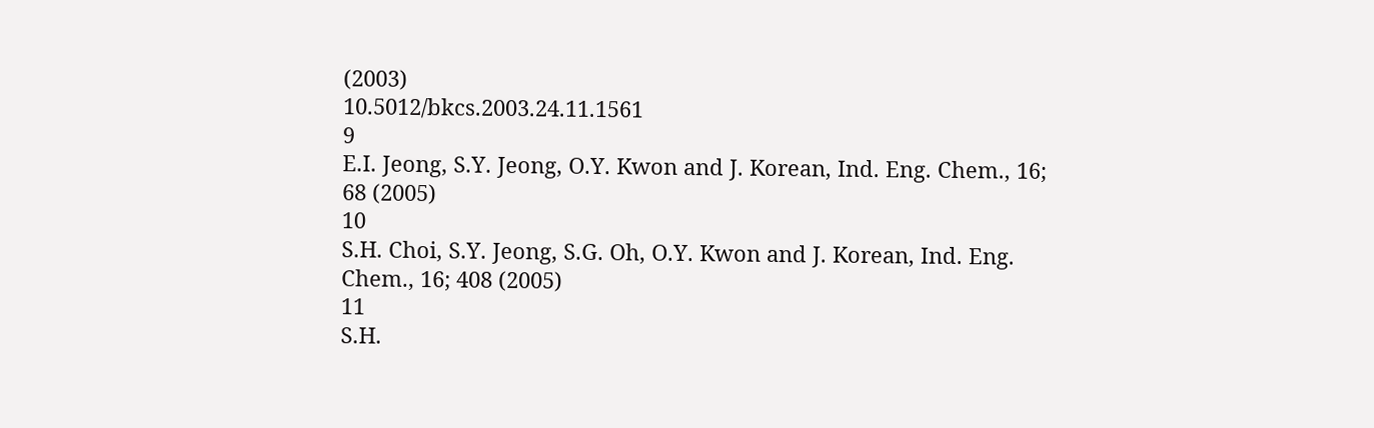(2003)
10.5012/bkcs.2003.24.11.1561
9
E.I. Jeong, S.Y. Jeong, O.Y. Kwon and J. Korean, Ind. Eng. Chem., 16; 68 (2005)
10
S.H. Choi, S.Y. Jeong, S.G. Oh, O.Y. Kwon and J. Korean, Ind. Eng. Chem., 16; 408 (2005)
11
S.H.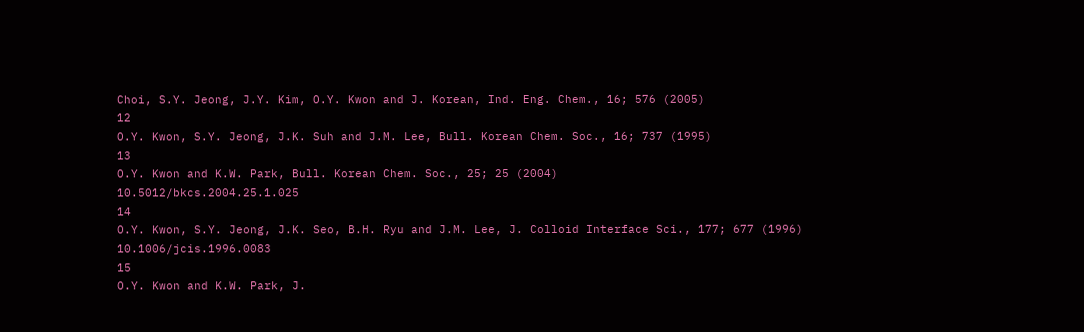Choi, S.Y. Jeong, J.Y. Kim, O.Y. Kwon and J. Korean, Ind. Eng. Chem., 16; 576 (2005)
12
O.Y. Kwon, S.Y. Jeong, J.K. Suh and J.M. Lee, Bull. Korean Chem. Soc., 16; 737 (1995)
13
O.Y. Kwon and K.W. Park, Bull. Korean Chem. Soc., 25; 25 (2004)
10.5012/bkcs.2004.25.1.025
14
O.Y. Kwon, S.Y. Jeong, J.K. Seo, B.H. Ryu and J.M. Lee, J. Colloid Interface Sci., 177; 677 (1996)
10.1006/jcis.1996.0083
15
O.Y. Kwon and K.W. Park, J.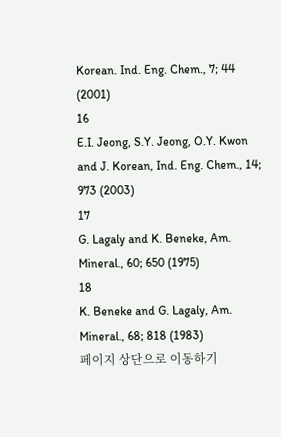Korean. Ind. Eng. Chem., 7; 44 (2001)
16
E.I. Jeong, S.Y. Jeong, O.Y. Kwon and J. Korean, Ind. Eng. Chem., 14; 973 (2003)
17
G. Lagaly and K. Beneke, Am. Mineral., 60; 650 (1975)
18
K. Beneke and G. Lagaly, Am. Mineral., 68; 818 (1983)
페이지 상단으로 이동하기